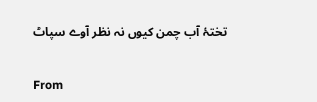تختۂ آب چمن کیوں نہ نظر آوے سپاٹ

From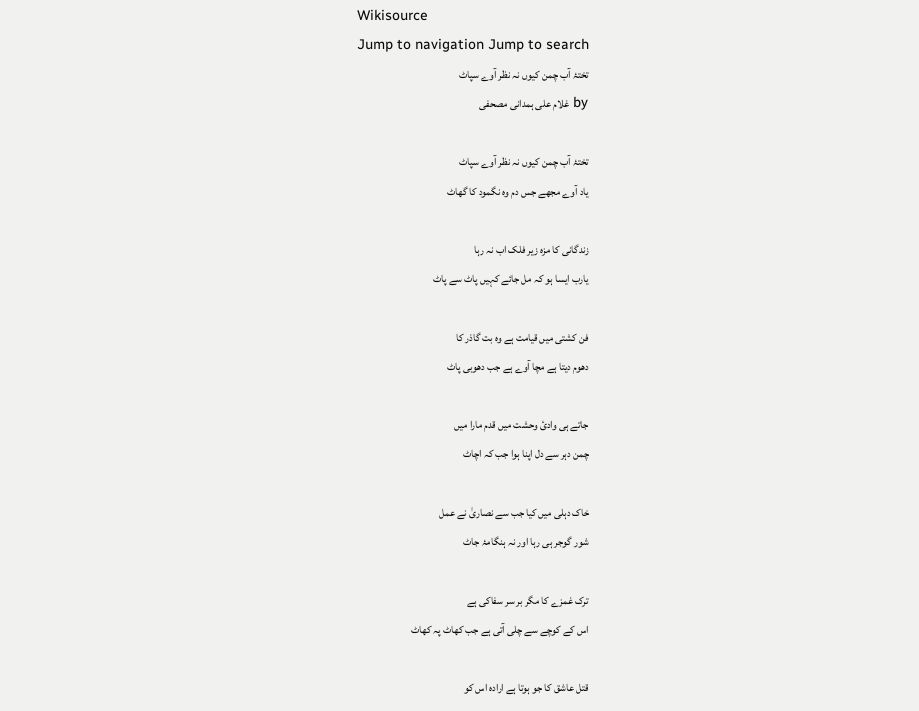Wikisource
Jump to navigation Jump to search
تختۂ آب چمن کیوں نہ نظر آوے سپاٹ
by غلام علی ہمدانی مصحفی

تختۂ آب چمن کیوں نہ نظر آوے سپاٹ
یاد آوے مجھے جس دم وہ نگمود کا گھاٹ

زندگانی کا مزہ زیر فلک اب نہ رہا
یارب ایسا ہو کہ مل جائے کہیں پاٹ سے پاٹ

فن کشتی میں قیامت ہے وہ بت گاذر کا
دھوم دیتا ہے مچا آوے ہے جب دھوبی پاٹ

جاتے ہی وادئ وحشت میں قدم مارا میں
چمن دہر سے دل اپنا ہوا جب کہ اچاٹ

خاک دہلی میں کیا جب سے نصاریٰ نے عمل
شور گوجر ہی رہا اور نہ ہنگامۂ جاٹ

ترک غمزے کا مگر بر سر سفاکی ہے
اس کے کوچے سے چلی آتی ہے جب کھاٹ پہ کھاٹ

قتل عاشق کا جو ہوتا ہے ارادہ اس کو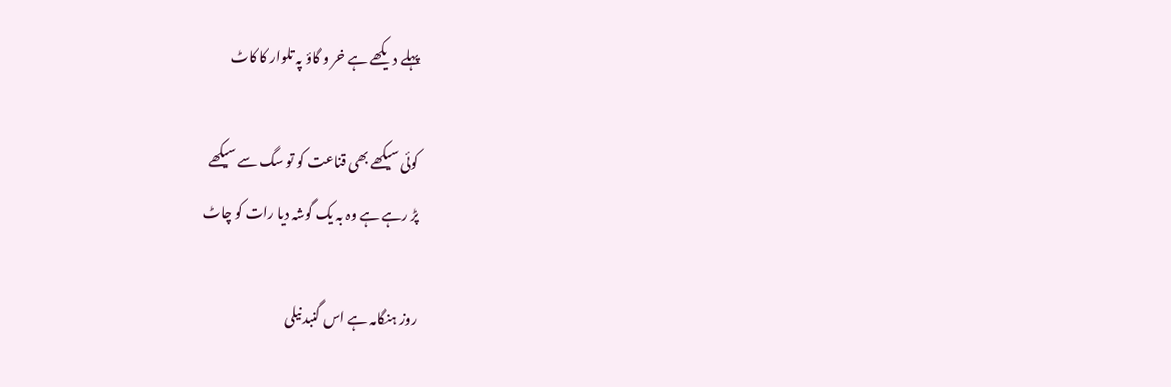پہلے دیکھے ہے خر و گاؤ پہ تلوار کا کاٹ

کوئی سیکھے بھی قناعت کو تو سگ سے سیکھے
پڑ رہے ہے وہ بہ یک گوشہ دیا رات کو چاٹ

روز ہنگامہ ہے اس گنبد نیلی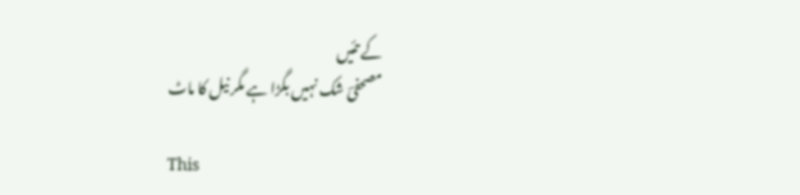کے تئیں
مصحفیؔ شک نہیں بگڑا ہے مگر نیل کا ماٹ

This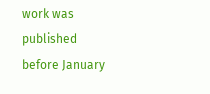work was published before January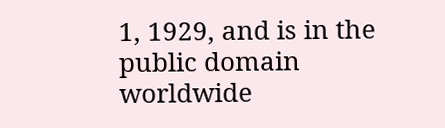1, 1929, and is in the public domain worldwide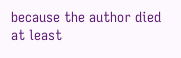because the author died at least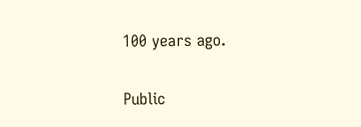100 years ago.

Public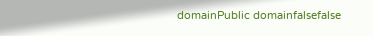domainPublic domainfalsefalse